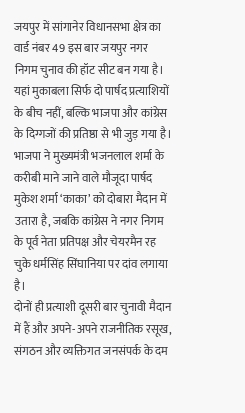जयपुर में सांगानेर विधानसभा क्षेत्र का वार्ड नंबर 49 इस बार जयपुर नगर निगम चुनाव की हॉट सीट बन गया है। यहां मुकाबला सिर्फ दो पार्षद प्रत्याशियों के बीच नहीं, बल्कि भाजपा और कांग्रेस के दिग्गजों की प्रतिष्ठा से भी जुड़ गया है।
भाजपा ने मुख्यमंत्री भजनलाल शर्मा के करीबी माने जाने वाले मौजूदा पार्षद मुकेश शर्मा ‘काका’ को दोबारा मैदान में उतारा है, जबकि कांग्रेस ने नगर निगम के पूर्व नेता प्रतिपक्ष और चेयरमैन रह चुके धर्मसिंह सिंघानिया पर दांव लगाया है।
दोनों ही प्रत्याशी दूसरी बार चुनावी मैदान में हैं और अपने-अपने राजनीतिक रसूख, संगठन और व्यक्तिगत जनसंपर्क के दम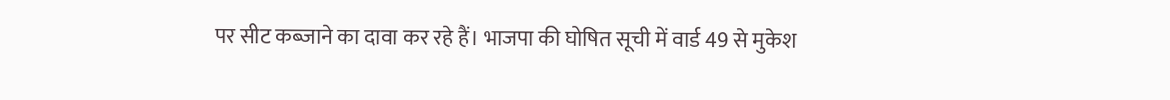पर सीट कब्जाने का दावा कर रहे हैं। भाजपा की घोषित सूची में वार्ड 49 से मुकेश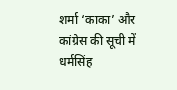शर्मा ‘काका’ और कांग्रेस की सूची में धर्मसिंह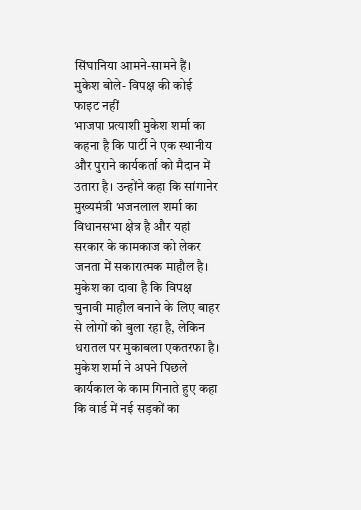सिंघानिया आमने-सामने हैं।
मुकेश बोले- विपक्ष की कोई फाइट नहीं
भाजपा प्रत्याशी मुकेश शर्मा का कहना है कि पार्टी ने एक स्थानीय और पुराने कार्यकर्ता को मैदान में उतारा है। उन्होंने कहा कि सांगानेर मुख्यमंत्री भजनलाल शर्मा का विधानसभा क्षेत्र है और यहां सरकार के कामकाज को लेकर जनता में सकारात्मक माहौल है। मुकेश का दावा है कि विपक्ष चुनावी माहौल बनाने के लिए बाहर से लोगों को बुला रहा है, लेकिन धरातल पर मुकाबला एकतरफा है।
मुकेश शर्मा ने अपने पिछले कार्यकाल के काम गिनाते हुए कहा कि वार्ड में नई सड़कों का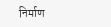निर्माण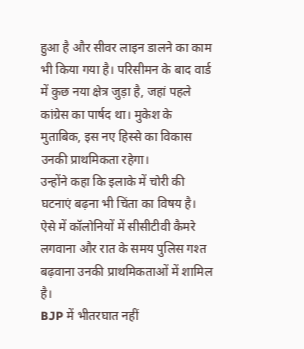हुआ है और सीवर लाइन डालने का काम भी किया गया है। परिसीमन के बाद वार्ड में कुछ नया क्षेत्र जुड़ा है, जहां पहले कांग्रेस का पार्षद था। मुकेश के मुताबिक, इस नए हिस्से का विकास उनकी प्राथमिकता रहेगा।
उन्होंने कहा कि इलाके में चोरी की घटनाएं बढ़ना भी चिंता का विषय है। ऐसे में कॉलोनियों में सीसीटीवी कैमरे लगवाना और रात के समय पुलिस गश्त बढ़वाना उनकी प्राथमिकताओं में शामिल है।
BJP में भीतरघात नहीं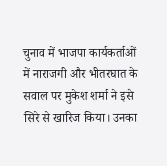चुनाव में भाजपा कार्यकर्ताओं में नाराजगी और भीतरघात के सवाल पर मुकेश शर्मा ने इसे सिरे से खारिज किया। उनका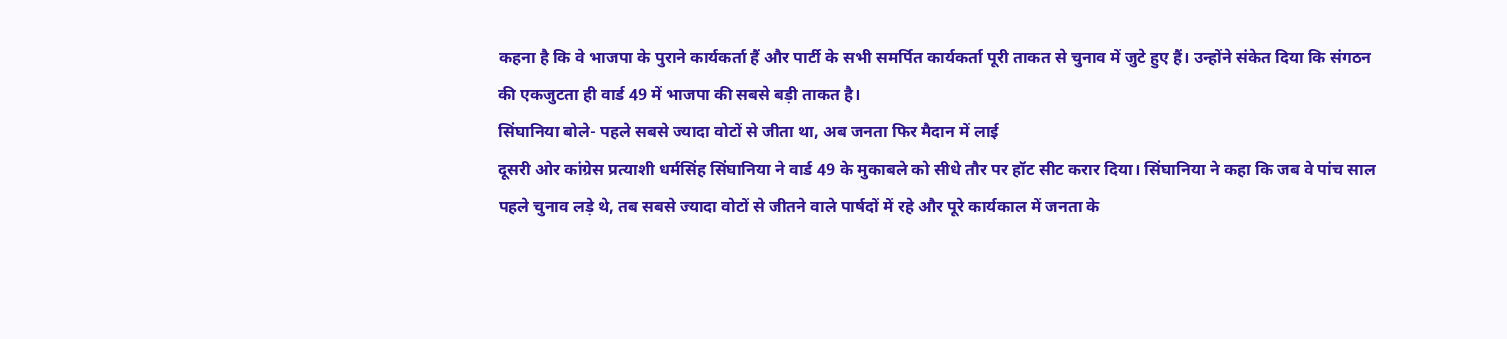कहना है कि वे भाजपा के पुराने कार्यकर्ता हैं और पार्टी के सभी समर्पित कार्यकर्ता पूरी ताकत से चुनाव में जुटे हुए हैं। उन्होंने संकेत दिया कि संगठन की एकजुटता ही वार्ड 49 में भाजपा की सबसे बड़ी ताकत है।
सिंघानिया बोले- पहले सबसे ज्यादा वोटों से जीता था, अब जनता फिर मैदान में लाई
दूसरी ओर कांग्रेस प्रत्याशी धर्मसिंह सिंघानिया ने वार्ड 49 के मुकाबले को सीधे तौर पर हॉट सीट करार दिया। सिंघानिया ने कहा कि जब वे पांच साल पहले चुनाव लड़े थे, तब सबसे ज्यादा वोटों से जीतने वाले पार्षदों में रहे और पूरे कार्यकाल में जनता के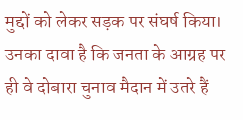मुद्दों को लेकर सड़क पर संघर्ष किया। उनका दावा है कि जनता के आग्रह पर ही वे दोबारा चुनाव मैदान में उतरे हैं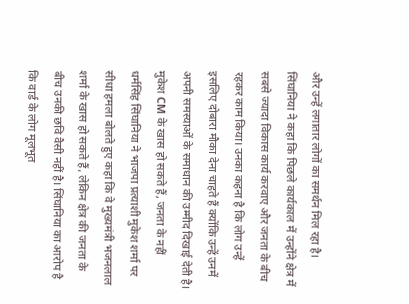और उन्हें लगातार लोगों का समर्थन मिल रहा है।
सिंघानिया ने कहा कि पिछले कार्यकाल में उन्होंने क्षेत्र में सबसे ज्यादा विकास कार्य करवाए और जनता के बीच रहकर काम किया। उनका कहना है कि लोग उन्हें इसलिए दोबारा मौका देना चाहते हैं क्योंकि उन्हें उनमें अपनी समस्याओं के समाधान की उम्मीद दिखाई देती है।
मुकेश CM के खास हो सकते हैं, जनता के नहीं
धर्मसिंह सिंघानिया ने भाजपा प्रत्याशी मुकेश शर्मा पर सीधा हमला बोलते हुए कहा कि वे मुख्यमंत्री भजनलाल शर्मा के खास हो सकते हैं, लेकिन क्षेत्र की जनता के बीच उनकी छवि वैसी नहीं है। सिंघानिया का आरोप है कि वार्ड के लोग मूलभूत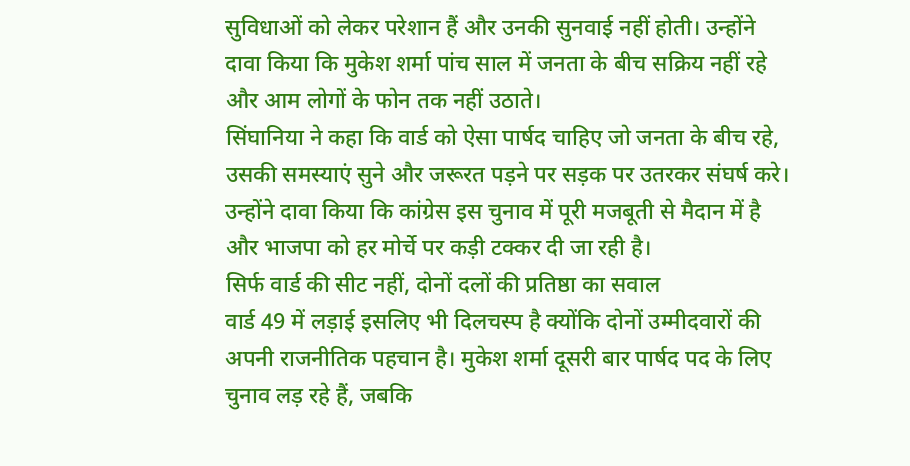सुविधाओं को लेकर परेशान हैं और उनकी सुनवाई नहीं होती। उन्होंने दावा किया कि मुकेश शर्मा पांच साल में जनता के बीच सक्रिय नहीं रहे और आम लोगों के फोन तक नहीं उठाते।
सिंघानिया ने कहा कि वार्ड को ऐसा पार्षद चाहिए जो जनता के बीच रहे, उसकी समस्याएं सुने और जरूरत पड़ने पर सड़क पर उतरकर संघर्ष करे। उन्होंने दावा किया कि कांग्रेस इस चुनाव में पूरी मजबूती से मैदान में है और भाजपा को हर मोर्चे पर कड़ी टक्कर दी जा रही है।
सिर्फ वार्ड की सीट नहीं, दोनों दलों की प्रतिष्ठा का सवाल
वार्ड 49 में लड़ाई इसलिए भी दिलचस्प है क्योंकि दोनों उम्मीदवारों की अपनी राजनीतिक पहचान है। मुकेश शर्मा दूसरी बार पार्षद पद के लिए चुनाव लड़ रहे हैं, जबकि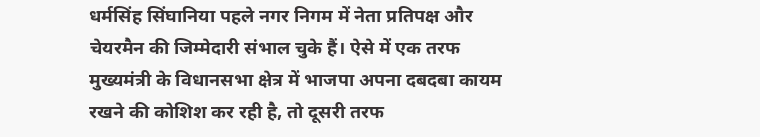धर्मसिंह सिंघानिया पहले नगर निगम में नेता प्रतिपक्ष और चेयरमैन की जिम्मेदारी संभाल चुके हैं। ऐसे में एक तरफ मुख्यमंत्री के विधानसभा क्षेत्र में भाजपा अपना दबदबा कायम रखने की कोशिश कर रही है, तो दूसरी तरफ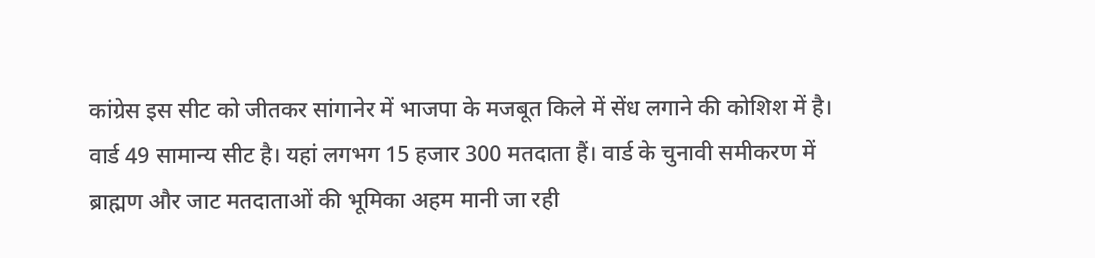कांग्रेस इस सीट को जीतकर सांगानेर में भाजपा के मजबूत किले में सेंध लगाने की कोशिश में है।
वार्ड 49 सामान्य सीट है। यहां लगभग 15 हजार 300 मतदाता हैं। वार्ड के चुनावी समीकरण में ब्राह्मण और जाट मतदाताओं की भूमिका अहम मानी जा रही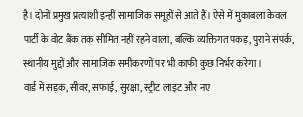है। दोनों प्रमुख प्रत्याशी इन्हीं सामाजिक समूहों से आते हैं। ऐसे में मुकाबला केवल पार्टी के वोट बैंक तक सीमित नहीं रहने वाला, बल्कि व्यक्तिगत पकड़, पुराने संपर्क, स्थानीय मुद्दों और सामाजिक समीकरणों पर भी काफी कुछ निर्भर करेगा।
वार्ड में सड़क, सीवर, सफाई, सुरक्षा, स्ट्रीट लाइट और नए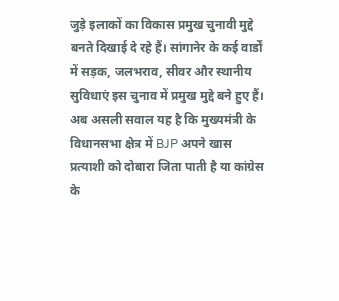जुड़े इलाकों का विकास प्रमुख चुनावी मुद्दे बनते दिखाई दे रहे हैं। सांगानेर के कई वार्डों में सड़क, जलभराव, सीवर और स्थानीय सुविधाएं इस चुनाव में प्रमुख मुद्दे बने हुए हैं।
अब असली सवाल यह है कि मुख्यमंत्री के विधानसभा क्षेत्र में BJP अपने खास प्रत्याशी को दोबारा जिता पाती है या कांग्रेस के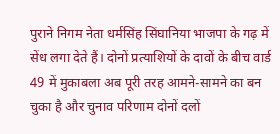पुराने निगम नेता धर्मसिंह सिंघानिया भाजपा के गढ़ में सेंध लगा देते हैं। दोनों प्रत्याशियों के दावों के बीच वार्ड 49 में मुकाबला अब पूरी तरह आमने-सामने का बन चुका है और चुनाव परिणाम दोनों दलों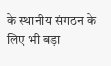के स्थानीय संगठन के लिए भी बड़ा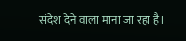संदेश देने वाला माना जा रहा है।